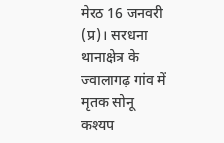मेरठ 16 जनवरी (प्र)। सरधना थानाक्षेत्र के ज्वालागढ़ गांव में मृतक सोनू कश्यप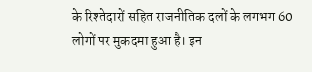के रिश्तेदारों सहित राजनीतिक दलों के लगभग 60 लोगों पर मुकदमा हुआ है। इन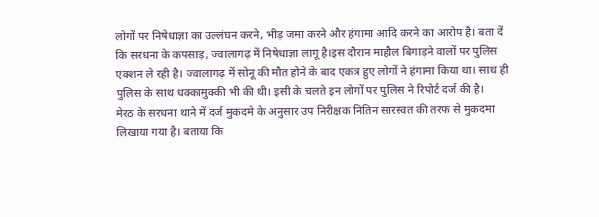लोगों पर निषेधाज्ञा का उल्लंघन करने, भीड़ जमा करने और हंगामा आदि करने का आरोप है। बता दें कि सरधना के कपसाड़, ज्वालागढ़ में निषेधाज्ञा लागू है।इस दौरान माहौल बिगाड़ने वालों पर पुलिस एक्शन ले रही है। ज्वालागढ़ में सोनू की मौत होने के बाद एकत्र हुए लोगों ने हंगामा किया था। साथ ही पुलिस के साथ धक्कामुक्की भी की थी। इसी के चलते इन लोगों पर पुलिस ने रिपोर्ट दर्ज की है।
मेरठ के सरधना थाने में दर्ज मुकदमे के अनुसार उप निरीक्षक नितिन सारस्वत की तरफ से मुकदमा लिखाया गया है। बताया कि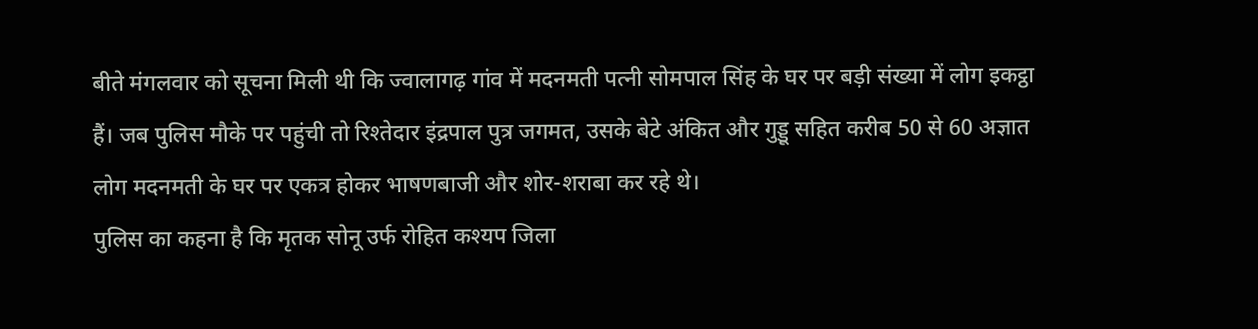बीते मंगलवार को सूचना मिली थी कि ज्वालागढ़ गांव में मदनमती पत्नी सोमपाल सिंह के घर पर बड़ी संख्या में लोग इकट्ठा हैं। जब पुलिस मौके पर पहुंची तो रिश्तेदार इंद्रपाल पुत्र जगमत, उसके बेटे अंकित और गुड्डू सहित करीब 50 से 60 अज्ञात लोग मदनमती के घर पर एकत्र होकर भाषणबाजी और शोर-शराबा कर रहे थे।
पुलिस का कहना है कि मृतक सोनू उर्फ रोहित कश्यप जिला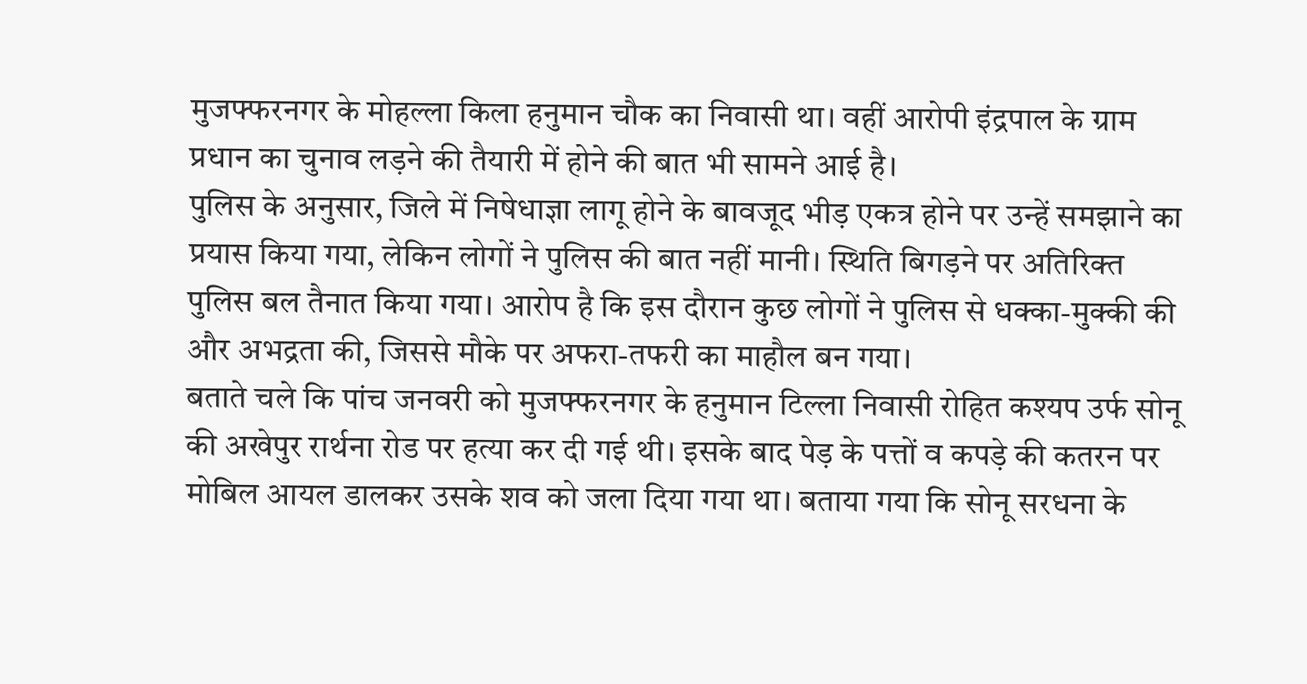मुजफ्फरनगर के मोहल्ला किला हनुमान चौक का निवासी था। वहीं आरोपी इंद्रपाल के ग्राम प्रधान का चुनाव लड़ने की तैयारी में होने की बात भी सामने आई है।
पुलिस के अनुसार, जिले में निषेधाज्ञा लागू होने के बावजूद भीड़ एकत्र होने पर उन्हें समझाने का प्रयास किया गया, लेकिन लोगों ने पुलिस की बात नहीं मानी। स्थिति बिगड़ने पर अतिरिक्त पुलिस बल तैनात किया गया। आरोप है कि इस दौरान कुछ लोगों ने पुलिस से धक्का-मुक्की की और अभद्रता की, जिससे मौके पर अफरा-तफरी का माहौल बन गया।
बताते चले कि पांच जनवरी को मुजफ्फरनगर के हनुमान टिल्ला निवासी रोहित कश्यप उर्फ सोनू की अखेपुर रार्थना रोड पर हत्या कर दी गई थी। इसके बाद पेड़ के पत्तों व कपड़े की कतरन पर मोबिल आयल डालकर उसके शव को जला दिया गया था। बताया गया कि सोनू सरधना के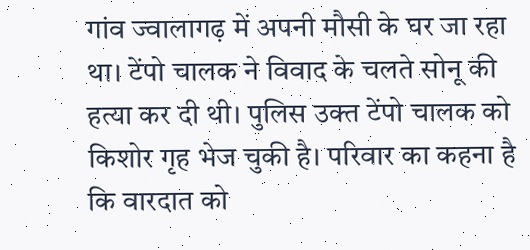गांव ज्वालागढ़ में अपनी मौसी के घर जा रहा था। टेंपो चालक ने विवाद के चलते सोनू की हत्या कर दी थी। पुलिस उक्त टेंपो चालक को किशोर गृह भेज चुकी है। परिवार का कहना है कि वारदात को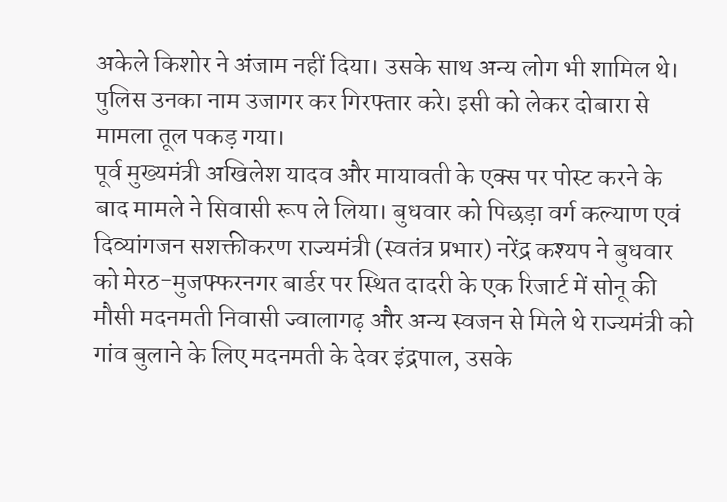अकेले किशोर ने अंजाम नहीं दिया। उसके साथ अन्य लोग भी शामिल थे। पुलिस उनका नाम उजागर कर गिरफ्तार करे। इसी को लेकर दोबारा से मामला तूल पकड़ गया।
पूर्व मुख्यमंत्री अखिलेश यादव और मायावती के एक्स पर पोस्ट करने के बाद मामले ने सिवासी रूप ले लिया। बुधवार को पिछड़ा वर्ग कल्याण एवं दिव्यांगजन सशक्तीकरण राज्यमंत्री (स्वतंत्र प्रभार) नरेंद्र कश्यप ने बुधवार को मेरठ-मुजफ्फरनगर बार्डर पर स्थित दादरी के एक रिजार्ट में सोनू की मौसी मदनमती निवासी ज्वालागढ़ और अन्य स्वजन से मिले थे राज्यमंत्री को गांव बुलाने के लिए मदनमती के देवर इंद्रपाल, उसके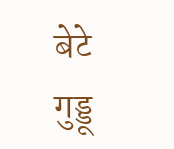बेटे गुड्डू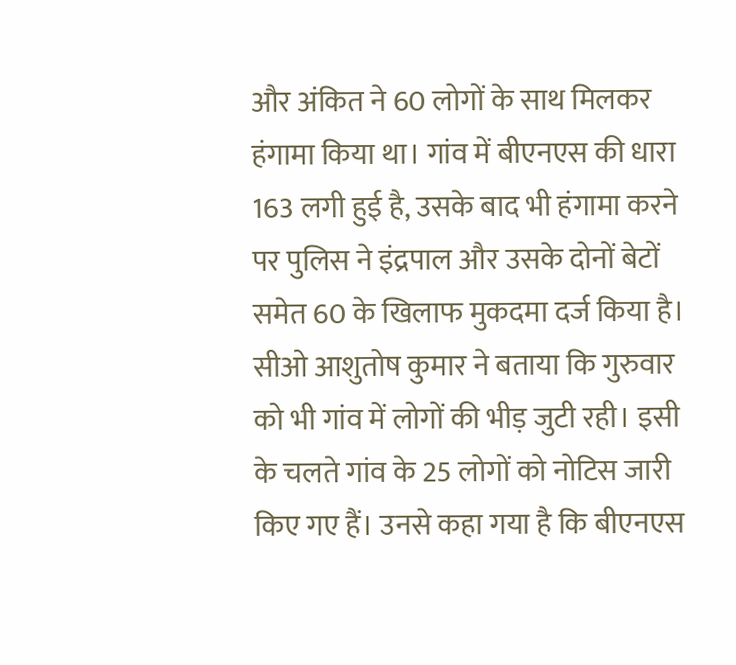और अंकित ने 60 लोगों के साथ मिलकर हंगामा किया था। गांव में बीएनएस की धारा 163 लगी हुई है, उसके बाद भी हंगामा करने पर पुलिस ने इंद्रपाल और उसके दोनों बेटों समेत 60 के खिलाफ मुकदमा दर्ज किया है।
सीओ आशुतोष कुमार ने बताया कि गुरुवार को भी गांव में लोगों की भीड़ जुटी रही। इसी के चलते गांव के 25 लोगों को नोटिस जारी किए गए हैं। उनसे कहा गया है कि बीएनएस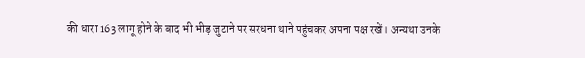की धारा 163 लागू होने के बाद भी भीड़ जुटाने पर सरधना थाने पहुंचकर अपना पक्ष रखें। अन्यथा उनके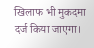खिलाफ भी मुकदमा दर्ज किया जाएगा।